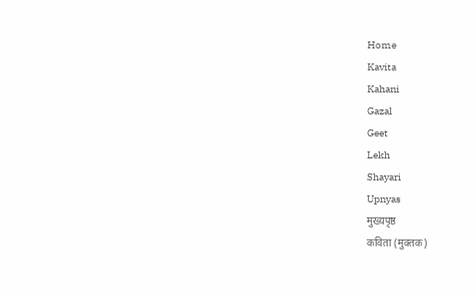Home
Kavita
Kahani
Gazal
Geet
Lekh
Shayari
Upnyas
मुख्यपृष्ठ
कविता (मुक्तक)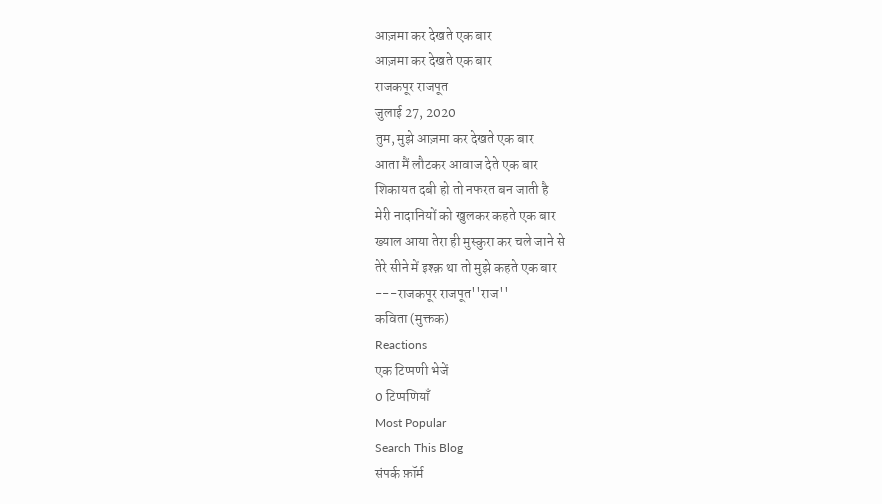आज़मा कर देखते एक बार
आज़मा कर देखते एक बार
राजकपूर राजपूत
जुलाई 27, 2020
तुम, मुझे आज़मा कर देखते एक बार
आता मैं लौटकर आवाज देते एक बार
शिकायत दबी हो तो नफरत बन जाती है
मेरी नादानियों को खुलकर कहते एक बार
ख्याल आया तेरा ही मुस्कुरा कर चले जाने से
तेरे सीने में इश्क़ था तो मुझे कहते एक बार
---राजकपूर राजपूत''राज''
कविता (मुक्तक)
Reactions
एक टिप्पणी भेजें
0 टिप्पणियाँ
Most Popular
Search This Blog
संपर्क फ़ॉर्म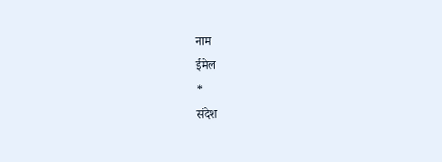नाम
ईमेल
*
संदेश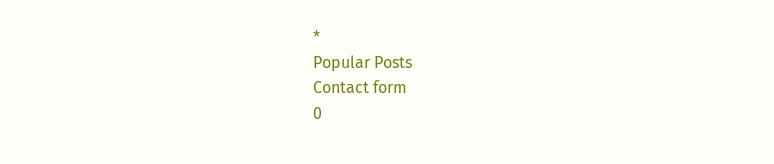*
Popular Posts
Contact form
0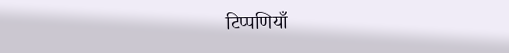टिप्पणियाँ